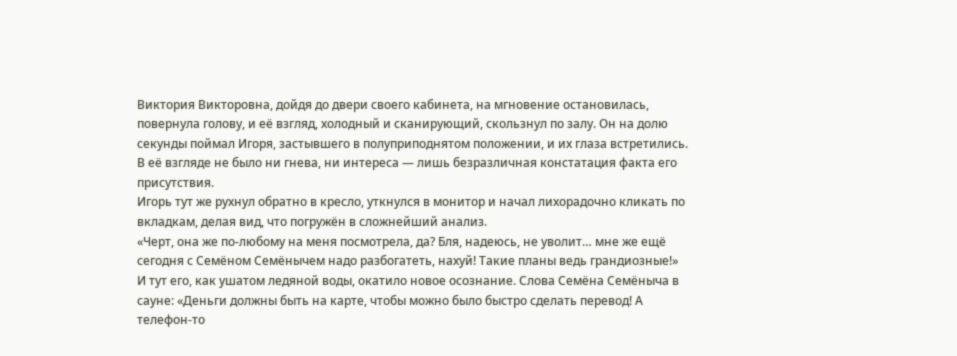Виктория Викторовна, дойдя до двери своего кабинета, на мгновение остановилась, повернула голову, и её взгляд, холодный и сканирующий, скользнул по залу. Он на долю секунды поймал Игоря, застывшего в полуприподнятом положении, и их глаза встретились. В её взгляде не было ни гнева, ни интереса — лишь безразличная констатация факта его присутствия.
Игорь тут же рухнул обратно в кресло, уткнулся в монитор и начал лихорадочно кликать по вкладкам, делая вид, что погружён в сложнейший анализ.
«Черт, она же по-любому на меня посмотрела, да? Бля, надеюсь, не уволит… мне же ещё сегодня с Семёном Семёнычем надо разбогатеть, нахуй! Такие планы ведь грандиозные!» И тут его, как ушатом ледяной воды, окатило новое осознание. Слова Семёна Семёныча в сауне: «Деньги должны быть на карте, чтобы можно было быстро сделать перевод! А телефон-то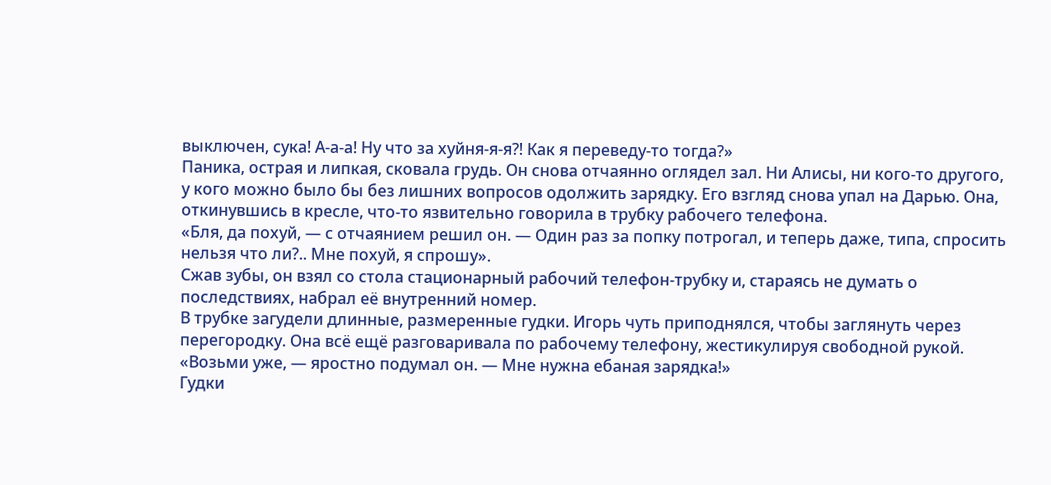выключен, сука! А-а-а! Ну что за хуйня-я-я⁈ Как я переведу-то тогда?»
Паника, острая и липкая, сковала грудь. Он снова отчаянно оглядел зал. Ни Алисы, ни кого-то другого, у кого можно было бы без лишних вопросов одолжить зарядку. Его взгляд снова упал на Дарью. Она, откинувшись в кресле, что-то язвительно говорила в трубку рабочего телефона.
«Бля, да похуй, — с отчаянием решил он. — Один раз за попку потрогал, и теперь даже, типа, спросить нельзя что ли?.. Мне похуй, я спрошу».
Сжав зубы, он взял со стола стационарный рабочий телефон-трубку и, стараясь не думать о последствиях, набрал её внутренний номер.
В трубке загудели длинные, размеренные гудки. Игорь чуть приподнялся, чтобы заглянуть через перегородку. Она всё ещё разговаривала по рабочему телефону, жестикулируя свободной рукой.
«Возьми уже, — яростно подумал он. — Мне нужна ебаная зарядка!»
Гудки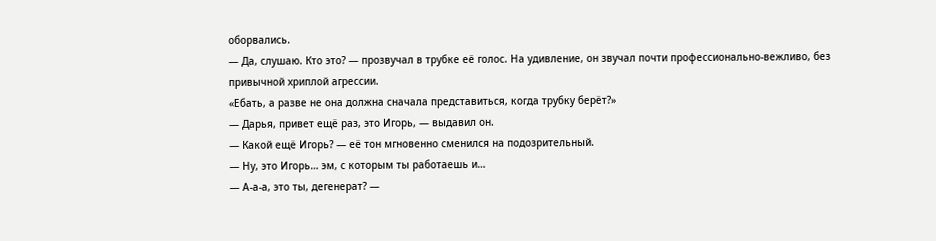оборвались.
— Да, слушаю. Кто это? — прозвучал в трубке её голос. На удивление, он звучал почти профессионально-вежливо, без привычной хриплой агрессии.
«Ебать, а разве не она должна сначала представиться, когда трубку берёт?»
— Дарья, привет ещё раз, это Игорь, — выдавил он.
— Какой ещё Игорь? — её тон мгновенно сменился на подозрительный.
— Ну, это Игорь… эм, с которым ты работаешь и…
— А-а-а, это ты, дегенерат? —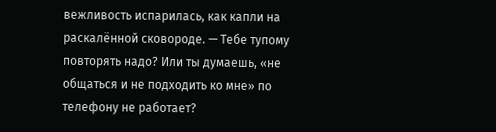вежливость испарилась, как капли на раскалённой сковороде. — Тебе тупому повторять надо? Или ты думаешь, «не общаться и не подходить ко мне» по телефону не работает?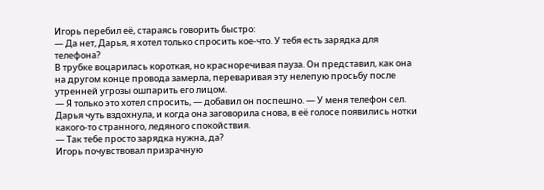Игорь перебил её, стараясь говорить быстро:
— Да нет, Дарья, я хотел только спросить кое-что. У тебя есть зарядка для телефона?
В трубке воцарилась короткая, но красноречивая пауза. Он представил, как она на другом конце провода замерла, переваривая эту нелепую просьбу после утренней угрозы ошпарить его лицом.
— Я только это хотел спросить, — добавил он поспешно. — У меня телефон сел.
Дарья чуть вздохнула, и когда она заговорила снова, в её голосе появились нотки какого-то странного, ледяного спокойствия.
— Так тебе просто зарядка нужна, да?
Игорь почувствовал призрачную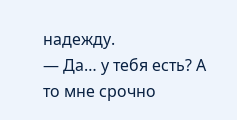надежду.
— Да… у тебя есть? А то мне срочно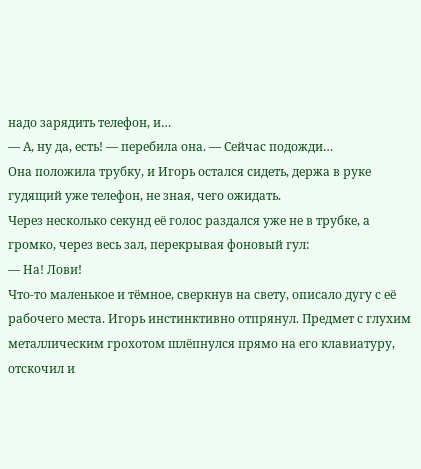надо зарядить телефон, и…
— А, ну да, есть! — перебила она. — Сейчас подожди…
Она положила трубку, и Игорь остался сидеть, держа в руке гудящий уже телефон, не зная, чего ожидать.
Через несколько секунд её голос раздался уже не в трубке, а громко, через весь зал, перекрывая фоновый гул:
— На! Лови!
Что-то маленькое и тёмное, сверкнув на свету, описало дугу с её рабочего места. Игорь инстинктивно отпрянул. Предмет с глухим металлическим грохотом шлёпнулся прямо на его клавиатуру, отскочил и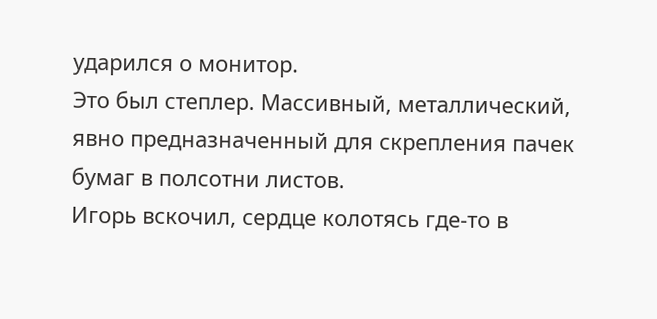ударился о монитор.
Это был степлер. Массивный, металлический, явно предназначенный для скрепления пачек бумаг в полсотни листов.
Игорь вскочил, сердце колотясь где-то в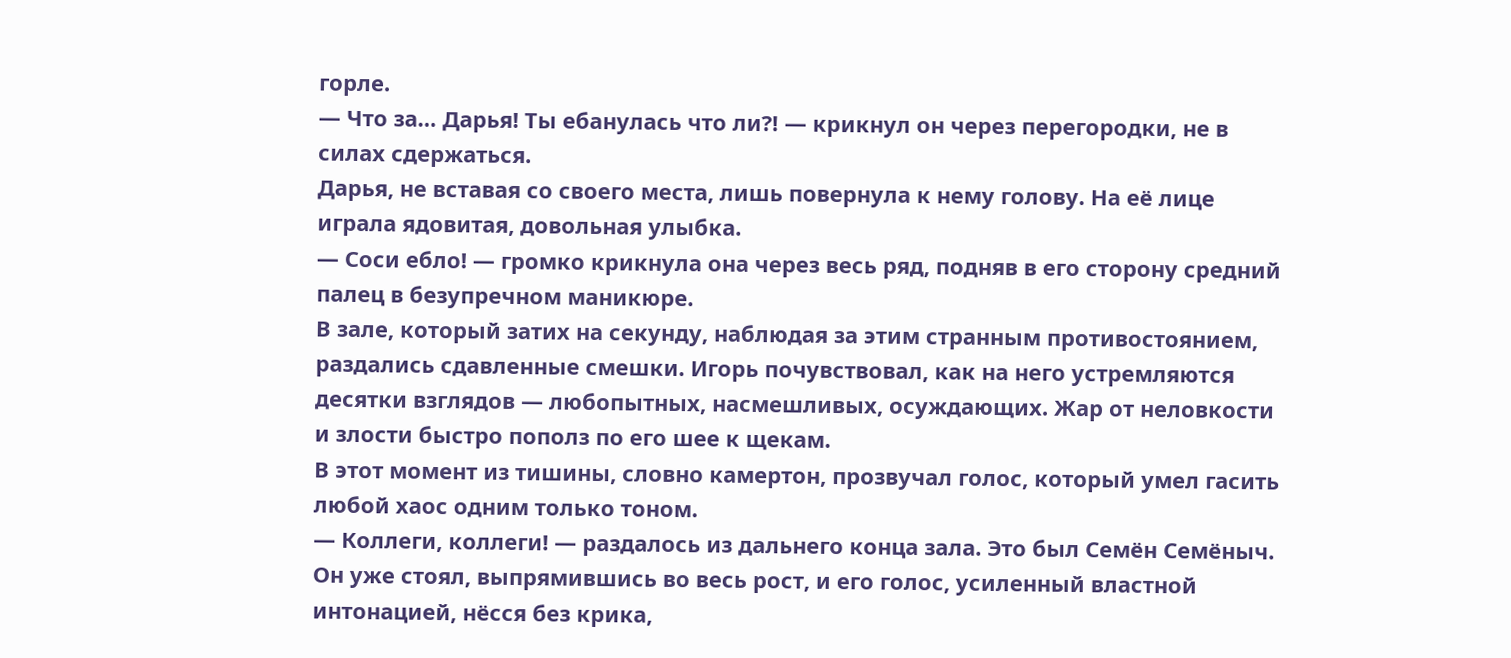горле.
— Что за… Дарья! Ты ебанулась что ли⁈ — крикнул он через перегородки, не в силах сдержаться.
Дарья, не вставая со своего места, лишь повернула к нему голову. На её лице играла ядовитая, довольная улыбка.
— Соси ебло! — громко крикнула она через весь ряд, подняв в его сторону средний палец в безупречном маникюре.
В зале, который затих на секунду, наблюдая за этим странным противостоянием, раздались сдавленные смешки. Игорь почувствовал, как на него устремляются десятки взглядов — любопытных, насмешливых, осуждающих. Жар от неловкости и злости быстро пополз по его шее к щекам.
В этот момент из тишины, словно камертон, прозвучал голос, который умел гасить любой хаос одним только тоном.
— Коллеги, коллеги! — раздалось из дальнего конца зала. Это был Семён Семёныч. Он уже стоял, выпрямившись во весь рост, и его голос, усиленный властной интонацией, нёсся без крика,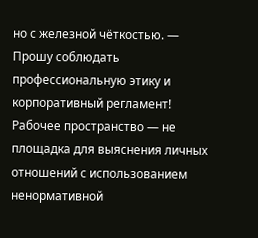но с железной чёткостью. — Прошу соблюдать профессиональную этику и корпоративный регламент! Рабочее пространство — не площадка для выяснения личных отношений с использованием ненормативной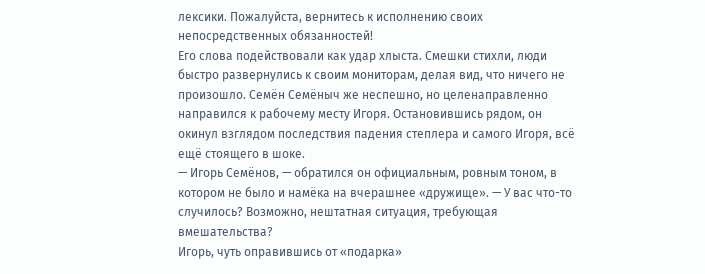лексики. Пожалуйста, вернитесь к исполнению своих непосредственных обязанностей!
Его слова подействовали как удар хлыста. Смешки стихли, люди быстро развернулись к своим мониторам, делая вид, что ничего не произошло. Семён Семёныч же неспешно, но целенаправленно направился к рабочему месту Игоря. Остановившись рядом, он окинул взглядом последствия падения степлера и самого Игоря, всё ещё стоящего в шоке.
— Игорь Семёнов, — обратился он официальным, ровным тоном, в котором не было и намёка на вчерашнее «дружище». — У вас что-то случилось? Возможно, нештатная ситуация, требующая вмешательства?
Игорь, чуть оправившись от «подарка»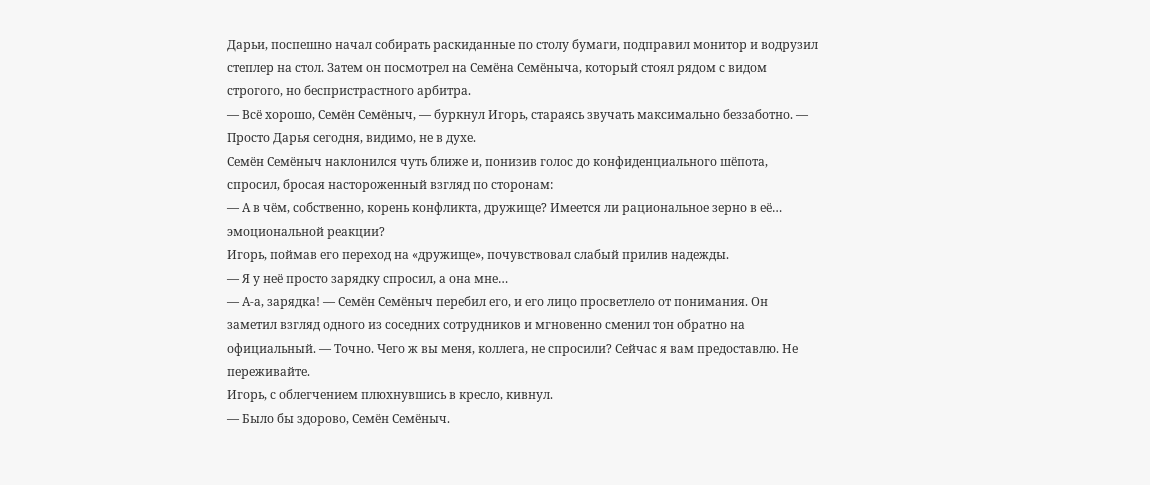Дарьи, поспешно начал собирать раскиданные по столу бумаги, подправил монитор и водрузил степлер на стол. Затем он посмотрел на Семёна Семёныча, который стоял рядом с видом строгого, но беспристрастного арбитра.
— Всё хорошо, Семён Семёныч, — буркнул Игорь, стараясь звучать максимально беззаботно. — Просто Дарья сегодня, видимо, не в духе.
Семён Семёныч наклонился чуть ближе и, понизив голос до конфиденциального шёпота, спросил, бросая настороженный взгляд по сторонам:
— А в чём, собственно, корень конфликта, дружище? Имеется ли рациональное зерно в её… эмоциональной реакции?
Игорь, поймав его переход на «дружище», почувствовал слабый прилив надежды.
— Я у неё просто зарядку спросил, а она мне…
— А-а, зарядка! — Семён Семёныч перебил его, и его лицо просветлело от понимания. Он заметил взгляд одного из соседних сотрудников и мгновенно сменил тон обратно на официальный. — Точно. Чего ж вы меня, коллега, не спросили? Сейчас я вам предоставлю. Не переживайте.
Игорь, с облегчением плюхнувшись в кресло, кивнул.
— Было бы здорово, Семён Семёныч.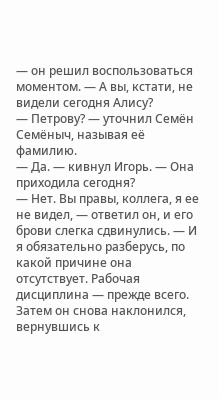— он решил воспользоваться моментом. — А вы, кстати, не видели сегодня Алису?
— Петрову? — уточнил Семён Семёныч, называя её фамилию.
— Да. — кивнул Игорь. — Она приходила сегодня?
— Нет. Вы правы, коллега, я ее не видел, — ответил он, и его брови слегка сдвинулись. — И я обязательно разберусь, по какой причине она отсутствует. Рабочая дисциплина — прежде всего.
Затем он снова наклонился, вернувшись к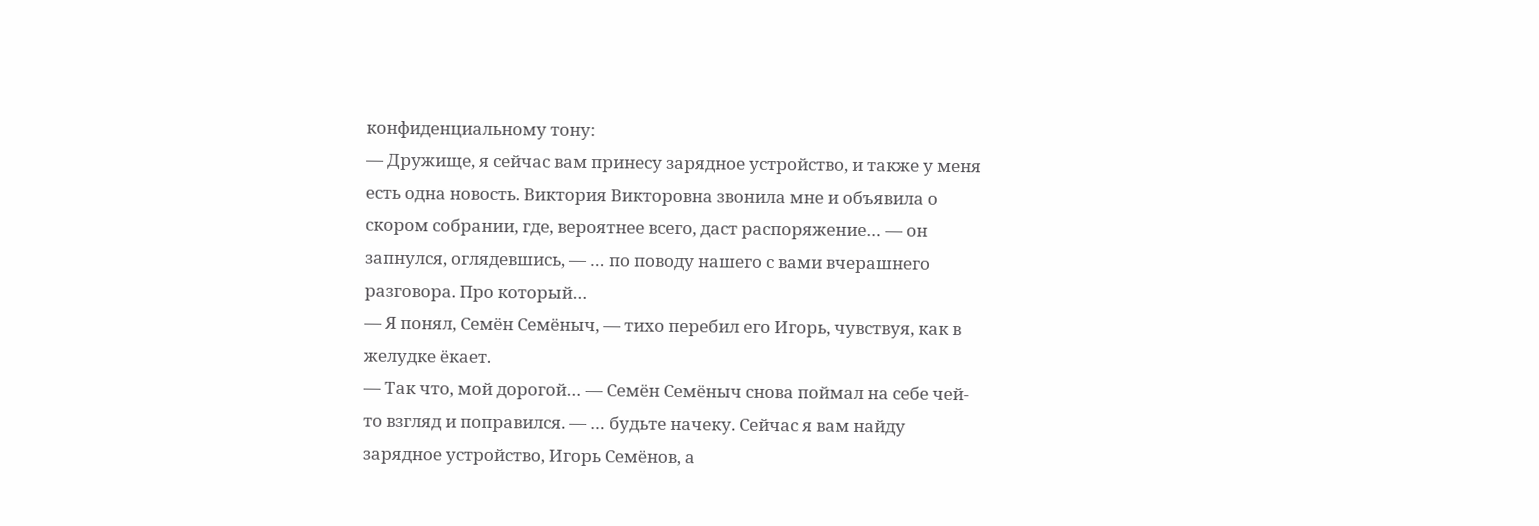конфиденциальному тону:
— Дружище, я сейчас вам принесу зарядное устройство, и также у меня есть одна новость. Виктория Викторовна звонила мне и объявила о скором собрании, где, вероятнее всего, даст распоряжение… — он запнулся, оглядевшись, — … по поводу нашего с вами вчерашнего разговора. Про который…
— Я понял, Семён Семёныч, — тихо перебил его Игорь, чувствуя, как в желудке ёкает.
— Так что, мой дорогой… — Семён Семёныч снова поймал на себе чей-то взгляд и поправился. — … будьте начеку. Сейчас я вам найду зарядное устройство, Игорь Семёнов, а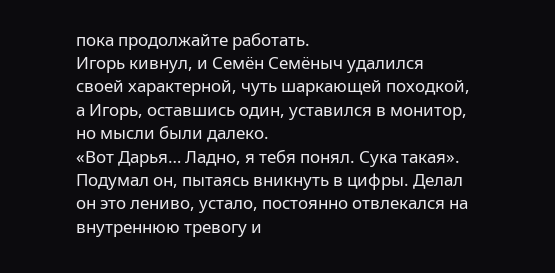пока продолжайте работать.
Игорь кивнул, и Семён Семёныч удалился своей характерной, чуть шаркающей походкой, а Игорь, оставшись один, уставился в монитор, но мысли были далеко.
«Вот Дарья… Ладно, я тебя понял. Сука такая».
Подумал он, пытаясь вникнуть в цифры. Делал он это лениво, устало, постоянно отвлекался на внутреннюю тревогу и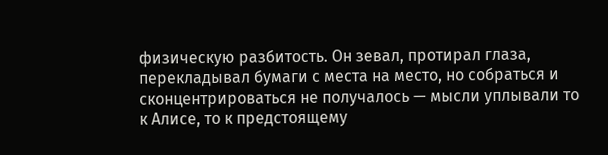физическую разбитость. Он зевал, протирал глаза, перекладывал бумаги с места на место, но собраться и сконцентрироваться не получалось — мысли уплывали то к Алисе, то к предстоящему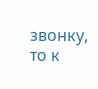звонку, то к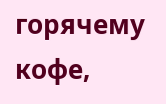горячему кофе,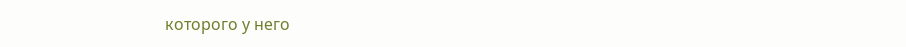которого у него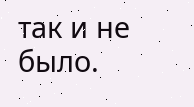так и не было.